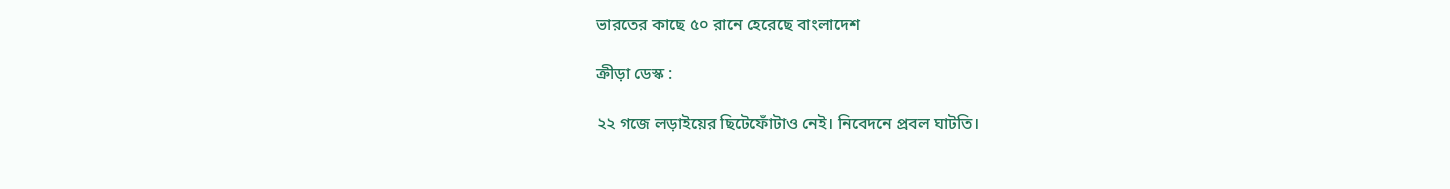ভারতের কাছে ৫০ রানে হেরেছে বাংলাদেশ

ক্রীড়া ডেস্ক :

২২ গজে লড়াইয়ের ছিটেফোঁটাও নেই। নিবেদনে প্রবল ঘাটতি।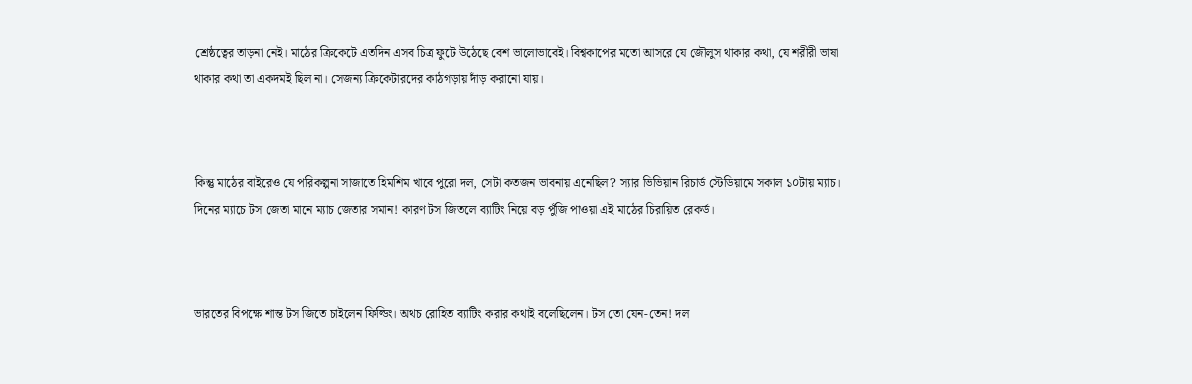শ্রেষ্ঠত্বের তাড়না নেই। মাঠের ক্রিকেটে এতদিন এসব চিত্র ফুটে উঠেছে বেশ ভালোভাবেই। বিশ্বকাপের মতো আসরে যে জৌলুস থাকার কথা, যে শরীরী ভাষা থাকার কথা তা একদমই ছিল না। সেজন্য ক্রিকেটারদের কাঠগড়ায় দাঁড় করানো যায়।



কিন্তু মাঠের বাইরেও যে পরিকল্পনা সাজাতে হিমশিম খাবে পুরো দল, সেটা কতজন ভাবনায় এনেছিল? স্যার ভিভিয়ান রিচার্ড স্টেডিয়ামে সকাল ১০টায় ম্যাচ। দিনের ম্যাচে টস জেতা মানে ম্যাচ জেতার সমান! কারণ টস জিতলে ব্যাটিং নিয়ে বড় পুঁজি পাওয়া এই মাঠের চিরায়িত রেকর্ড।



ভারতের বিপক্ষে শান্ত টস জিতে চাইলেন ফিল্ডিং। অথচ রোহিত ব্যাটিং করার কথাই বলেছিলেন। টস তো যেন-তেন! দল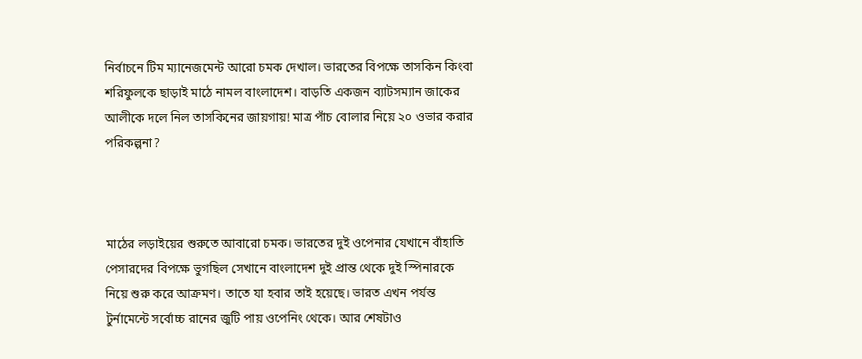নির্বাচনে টিম ম্যানেজমেন্ট আরো চমক দেখাল। ভারতের বিপক্ষে তাসকিন কিংবা শরিফুলকে ছাড়াই মাঠে নামল বাংলাদেশ। বাড়তি একজন ব্যাটসম্যান জাকের আলীকে দলে নিল তাসকিনের জায়গায়! মাত্র পাঁচ বোলার নিয়ে ২০ ওভার করার পরিকল্পনা?



মাঠের লড়াইয়ের শুরুতে আবারো চমক। ভারতের দুই ওপেনার যেখানে বাঁহাতি পেসারদের বিপক্ষে ভুগছিল সেখানে বাংলাদেশ দুই প্রান্ত থেকে দুই স্পিনারকে নিয়ে শুরু করে আক্রমণ। তাতে যা হবার তাই হয়েছে। ভারত এখন পর্যন্ত টুর্নামেন্টে সর্বোচ্চ রানের জুটি পায় ওপেনিং থেকে। আর শেষটাও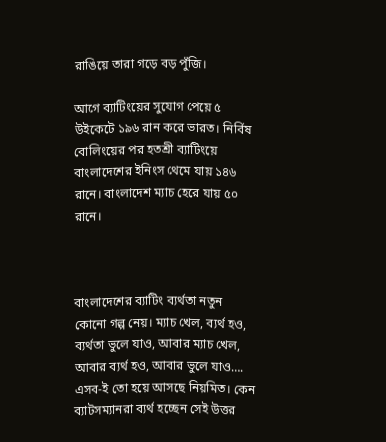রাঙিয়ে তারা গড়ে বড় পুঁজি।

আগে ব্যাটিংয়ের সুযোগ পেয়ে ৫ উইকেটে ১৯৬ রান করে ভারত। নির্বিষ বোলিংয়ের পর হতশ্রী ব্যাটিংয়ে বাংলাদেশের ইনিংস থেমে যায় ১৪৬ রানে। বাংলাদেশ ম্যাচ হেরে যায় ৫০ রানে।



বাংলাদেশের ব্যাটিং ব্যর্থতা নতুন কোনো গল্প নেয়। ম্যাচ খেল, ব্যর্থ হও, ব্যর্থতা ভুলে যাও, আবার ম্যাচ খেল, আবার ব্যর্থ হও, আবার ভুলে যাও…. এসব-ই তো হয়ে আসছে নিয়মিত। কেন ব্যাটসম্যানরা ব্যর্থ হচ্ছেন সেই উত্তর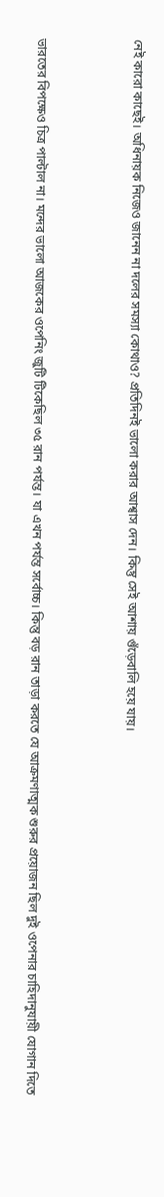নেই কারো কাছেই। অধিনায়ক নিজেও জানেন না দলের সমস্যা কোথাও? প্রতিদিনই ভালো করার আশ্বাস দেন। কিন্তু সেই আশায় গুঁড়েবালি হয়ে যায়।



ভারতের বিপক্ষেও চিত্র পাল্টাল না। মন্দের ভালো আজকের ওপেনিং জুটি টিকেছিল ৩৫ রান পর্যন্ত। যা এখন পর্যন্ত সর্বোচ্চ। কিন্তু বড় রান তাড়া করতে যে আক্রমণাত্মক শুরুর প্রয়োজন ছিল দুই ওপেনার চাহিদানুযায়ী যোগান দিতে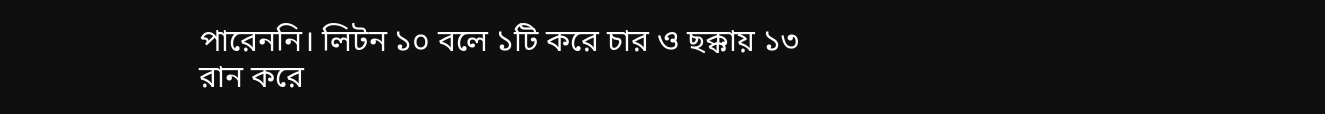পারেননি। লিটন ১০ বলে ১টি করে চার ও ছক্কায় ১৩ রান করে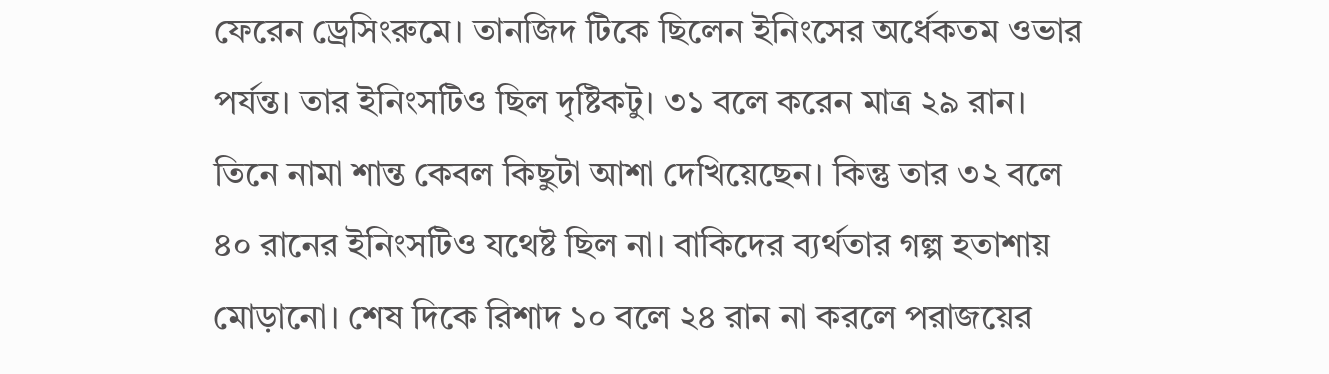ফেরেন ড্রেসিংরুমে। তানজিদ টিকে ছিলেন ইনিংসের অর্ধেকতম ওভার পর্যন্ত। তার ইনিংসটিও ছিল দৃষ্টিকটু। ৩১ বলে করেন মাত্র ২৯ রান। তিনে নামা শান্ত কেবল কিছুটা আশা দেখিয়েছেন। কিন্তু তার ৩২ বলে ৪০ রানের ইনিংসটিও যথেষ্ট ছিল না। বাকিদের ব্যর্থতার গল্প হতাশায় মোড়ানো। শেষ দিকে রিশাদ ১০ বলে ২৪ রান না করলে পরাজয়ের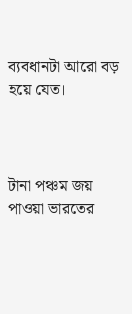ব্যবধানটা আরো বড় হয়ে যেত।



টানা পঞ্চম জয় পাওয়া ভারতের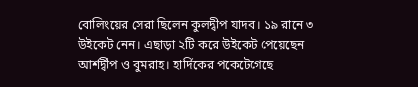বোলিংয়ের সেরা ছিলেন কুলদ্বীপ যাদব। ১৯ রানে ৩ উইকেট নেন। এছাড়া ২টি করে উইকেট পেয়েছেন আর্শর্দ্বীপ ও বুমরাহ। হার্দিকের পকেটেগেছে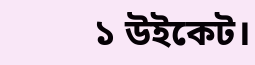১ উইকেট।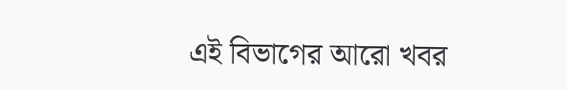এই বিভাগের আরো খবর